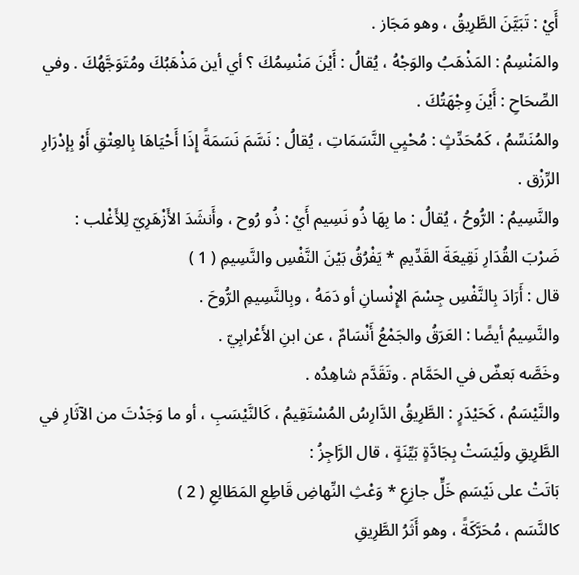أَيْ : تَبَيَّنَ الطَّرِيقُ ، وهو مَجَاز .
والمَنْسِمُ : المَذْهَبُ والوَجْهُ ، يُقالُ : أَيْنَ مَنْسِمُكَ ؟ أي أين مَذْهَبُكَ ومُتَوَجَّهُكَ . وفي الصِّحَاحِ : أَيْنَ وِجْهَتُكَ .
والمُنَسِّمُ ، كَمُحَدِّثٍ : مُحْيِي النَّسَمَاتِ ، يُقالُ : نَسَّمَ نَسَمَةً إِذَا أَحْيَاهَا بِالعِتْقِ أَوْ بِإدْرَارِ الرِّزْق .
والنَّسِيمُ : الرُّوحُ ، يُقالُ : ما بِهَا ذُو نَسِيم أَيْ : ذُو رُوح ، وأَنشَدَ الأَزْهَرِيّ لِلأَغْلب :
ضَرْبَ القُدَارِ نَقِيعَةَ القَدِّيمِ * يَفْرُقُ بَيْنَ النَّفْسِ والنَّسِيمِ ( 1 )
قال : أَرَادَ بِالنَّفْسِ جِسْمَ الإِنْسانِ أو دَمَهُ ، وبِالنَّسِيمِ الرُّوحَ .
والنَّسِيمُ أيضًا : العَرَقُ والجَمْعُ أَنْسَامٌ ، عن ابنِ الأَعْرابِيّ .
وخَصَّه بَعضٌ في الحَمَّام . وتَقَدَّم شاهِدُه .
والنَّيْسَمُ ، كَحَيْدَرٍ : الطَّرِيقُ الدَّارِسُ المُسْتَقِيمُ ، كَالنَّيْسَبِ ، أو ما وَجَدْتَ من الآثَارِ في الطَّرِيقِ ولَيْسَتْ بِجَادَّةٍ بَيِّنَةٍ ، قال الرَّاجِزُ :
بَاتَتْ على نَيْسَمِ خَلٍّ جازِعِ * وَعْثِ النِّهاضِ قَاطِعِ المَطَالِعِ ( 2 )
كالنَّسَم ، مُحَرَّكَةً ، وهو أَثَرُ الطَّرِيقِ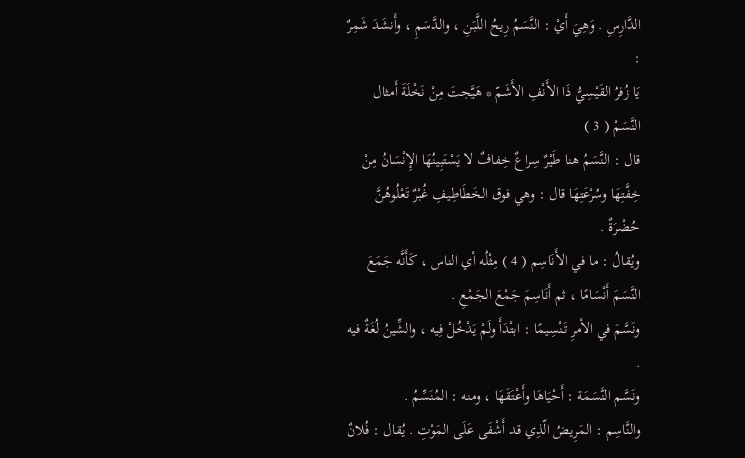الدَّارِسِ . وَهِيَ أَيْ : النَّسَمُ رِيحُ اللَّبَنِ ، والدَّسَمِ ، وأَنشَدَ شَمِرٌ :
يَا زُفرُ القَيْسِيُّ ذَا الأَنْفِ الأَشَمّ * هَيَّجتَ مِنْ نَخْلَةَ أَمثال النَّسَمْ ( 3 )
قال : النَّسَمُ هنا طَيْرٌ سِراعٌ خِفافٌ لا يَسْتَبِينُهَا الإِنْسَانُ مِنْ خِفَّتِهَا وسُرْعَتِهَا قال : وهي فوق الخَطَاطِيفِ غُبْرٌ تَعْلُوهُنَّ حُضْرَةٌ .
ويُقالُ : ما في الأَنَاسِم ( 4 ) مِثْلُه أي الناس ، كَأَنَّه جَمَعَ النَّسَمَ أَنْسَامًا ، ثم أَنَاسِمَ جَمْعَ الجَمْعِ .
ونَسَّمَ في الأمرِ تَنْسِيمًا : ابتْدَأَ ولَمْ يَدْخُلْ فِيه ، والشِّينُ لُغَةٌ فيه .
ونَسَّم النَّسَمَة : أَحْيَاهَا وأَعْتَقَهَا ، ومنه : المُنَسِّمُ .
والنَّاسِم : المَرِيضُ الّذِي قد أَشْفَى عَلَى المَوْتِ . يُقال : فُلانٌ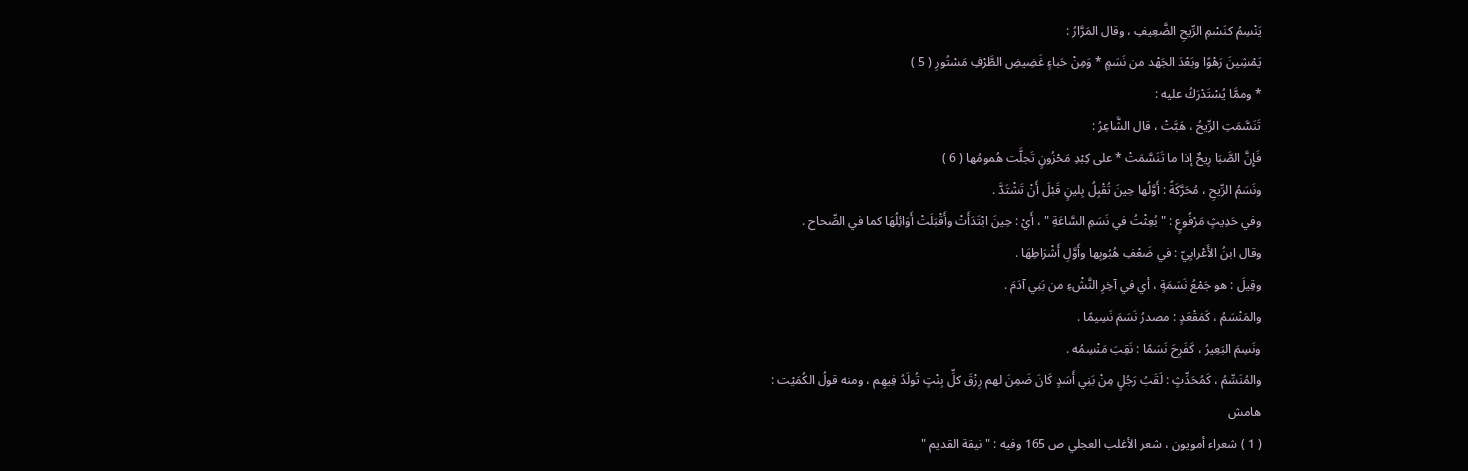يَنْسِمُ كنَسْمِ الرِّيحِ الضَّعِيفِ ، وقال المَرَّارُ :
يَمْشِينَ رَهْوًا وبَعْدَ الجَهْد من نَسَمٍ * وَمِنْ حَباءٍ غَضِيضِ الطَّرْفِ مَسْتُورِ ( 5 )
* وممَّا يُسْتَدْرَكُ عليه :
تَنَسَّمَتِ الرِّيحُ ، هَبَّتْ ، قال الشَّاعِرُ :
فَإِنَّ الصَّبَا رِيحٌ إذا ما تَنَسَّمَتْ * على كِبْدِ مَحْزُونٍ تَجلَّت هُمومُها ( 6 )
ونَسَمُ الرِّيحِ ، مُحَرَّكَةً : أَوَّلُها حِينَ تُقْبِلُ بِلينٍ قَبْلَ أَنْ تَشْتَدَّ .
وفي حَدِيثٍ مَرْفُوعٍ : " بُعِثْتُ في نَسَمِ السَّاعَةِ " ، أَيْ : حِينَ ابْتَدَأَتْ وأَقْبَلَتْ أَوَائِلُهَا كما في الصِّحاح .
وقال ابنُ الأَعْرابِيّ : في ضَعْفِ هُبُوبِها وأَوَّلِ أَشْرَاطِهَا .
وقِيلَ : هو جَمْعُ نَسَمَةٍ ، أي في آخِرِ النَّشْءِ من بَنِي آدَمَ .
والمَنْسَمُ ، كَمَقْعَدٍ : مصدرُ نَسَمَ نَسِيمًا .
ونَسِمَ البَعِيرُ ، كَفَرِحَ نَسَمًا : نَقِبَ مَنْسِمُه .
والمُنَسِّمُ ، كَمُحَدِّثٍ : لَقَبُ رَجُلٍ مِنْ بَنِي أَسَدٍ كَانَ ضَمِنَ لهم رِزْقَ كلِّ بِنْتٍ تُولَدُ فِيهِم ، ومنه قولُ الكُمَيْت :
هامش
( 1 ) شعراء أمويون ، شعر الأغلب العجلي ص 165 وفيه : " نيقة القديم "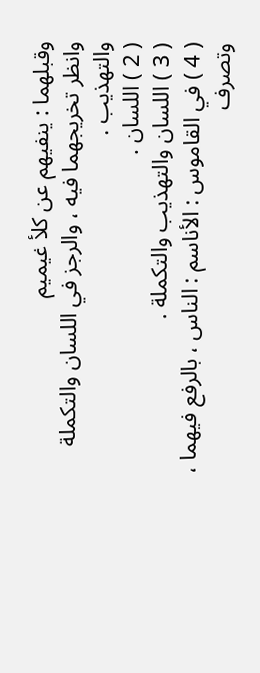وقبلهما : ينفيهم عن كلأ غيميم
وانظر تخريجهما فيه ، والرجز في اللسان والتكملة والتهذيب .
( 2 ) اللسان .
( 3 ) اللسان والتهذيب والتكملة .
( 4 ) في القاموس : الأناسم : الناس ، بالرفع فيهما ، وتصرف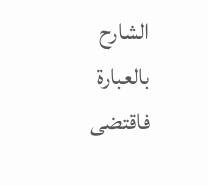الشارح بالعبارة فاقتضى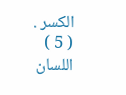الكسر .
( 5 ) اللسان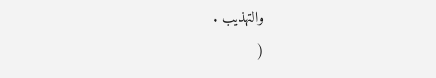والتهذيب .
(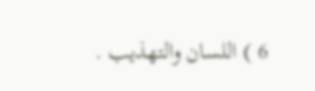6 ) اللسان والتهذيب .